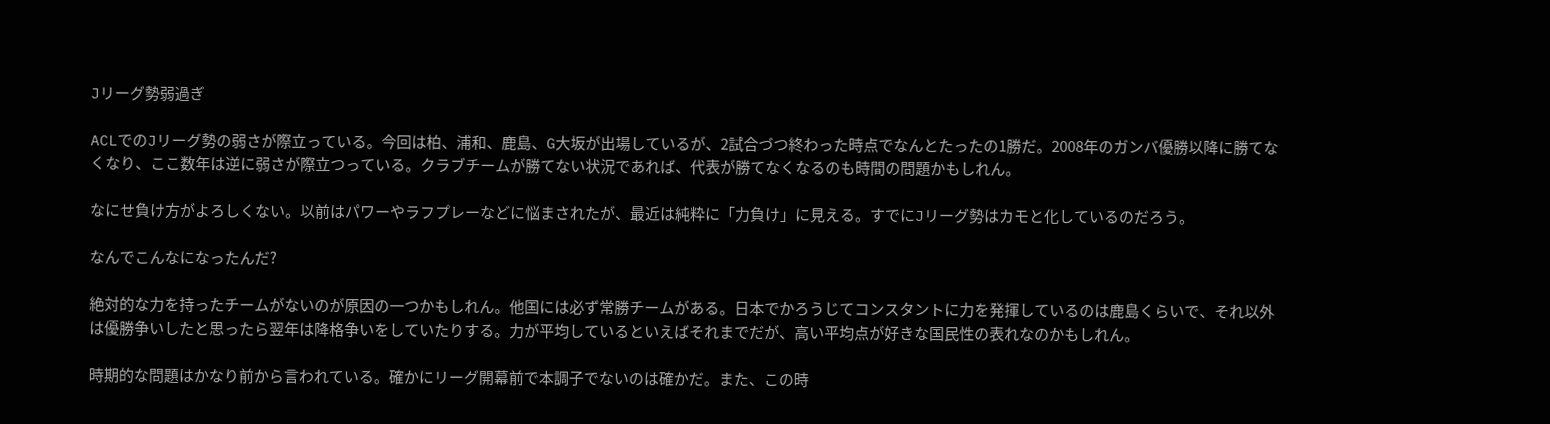Jリーグ勢弱過ぎ

ACLでのJリーグ勢の弱さが際立っている。今回は柏、浦和、鹿島、G大坂が出場しているが、2試合づつ終わった時点でなんとたったの1勝だ。2008年のガンバ優勝以降に勝てなくなり、ここ数年は逆に弱さが際立つっている。クラブチームが勝てない状況であれば、代表が勝てなくなるのも時間の問題かもしれん。

なにせ負け方がよろしくない。以前はパワーやラフプレーなどに悩まされたが、最近は純粋に「力負け」に見える。すでにJリーグ勢はカモと化しているのだろう。

なんでこんなになったんだ?

絶対的な力を持ったチームがないのが原因の一つかもしれん。他国には必ず常勝チームがある。日本でかろうじてコンスタントに力を発揮しているのは鹿島くらいで、それ以外は優勝争いしたと思ったら翌年は降格争いをしていたりする。力が平均しているといえばそれまでだが、高い平均点が好きな国民性の表れなのかもしれん。

時期的な問題はかなり前から言われている。確かにリーグ開幕前で本調子でないのは確かだ。また、この時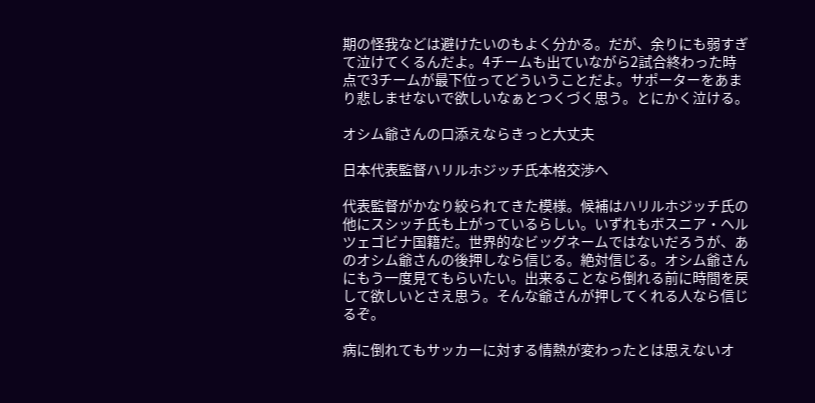期の怪我などは避けたいのもよく分かる。だが、余りにも弱すぎて泣けてくるんだよ。4チームも出ていながら2試合終わった時点で3チームが最下位ってどういうことだよ。サポーターをあまり悲しませないで欲しいなぁとつくづく思う。とにかく泣ける。

オシム爺さんの口添えならきっと大丈夫

日本代表監督ハリルホジッチ氏本格交渉へ

代表監督がかなり絞られてきた模様。候補はハリルホジッチ氏の他にスシッチ氏も上がっているらしい。いずれもボスニア・ヘルツェゴビナ国籍だ。世界的なビッグネームではないだろうが、あのオシム爺さんの後押しなら信じる。絶対信じる。オシム爺さんにもう一度見てもらいたい。出来ることなら倒れる前に時間を戻して欲しいとさえ思う。そんな爺さんが押してくれる人なら信じるぞ。

病に倒れてもサッカーに対する情熱が変わったとは思えないオ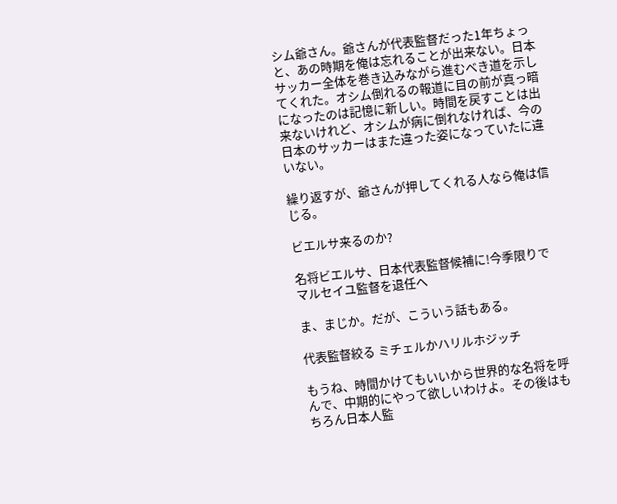シム爺さん。爺さんが代表監督だった1年ちょっと、あの時期を俺は忘れることが出来ない。日本サッカー全体を巻き込みながら進むべき道を示してくれた。オシム倒れるの報道に目の前が真っ暗になったのは記憶に新しい。時間を戻すことは出来ないけれど、オシムが病に倒れなければ、今の日本のサッカーはまた違った姿になっていたに違いない。

繰り返すが、爺さんが押してくれる人なら俺は信じる。

ビエルサ来るのか?

名将ビエルサ、日本代表監督候補に!今季限りでマルセイユ監督を退任へ

ま、まじか。だが、こういう話もある。

代表監督絞る ミチェルかハリルホジッチ

もうね、時間かけてもいいから世界的な名将を呼んで、中期的にやって欲しいわけよ。その後はもちろん日本人監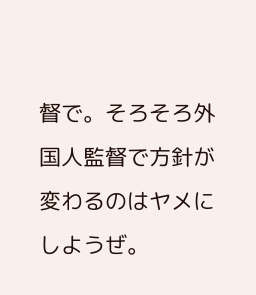督で。そろそろ外国人監督で方針が変わるのはヤメにしようぜ。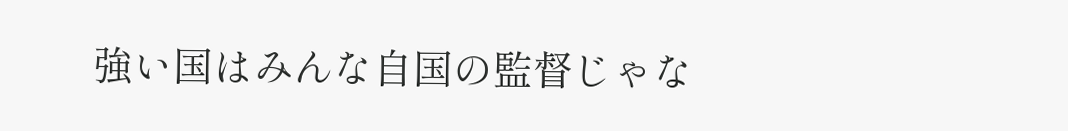強い国はみんな自国の監督じゃな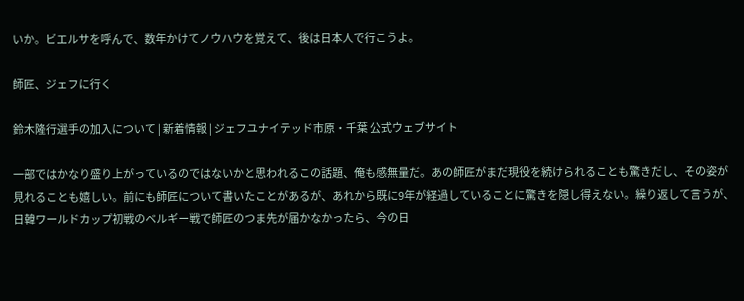いか。ビエルサを呼んで、数年かけてノウハウを覚えて、後は日本人で行こうよ。

師匠、ジェフに行く

鈴木隆行選手の加入について | 新着情報 | ジェフユナイテッド市原・千葉 公式ウェブサイト

一部ではかなり盛り上がっているのではないかと思われるこの話題、俺も感無量だ。あの師匠がまだ現役を続けられることも驚きだし、その姿が見れることも嬉しい。前にも師匠について書いたことがあるが、あれから既に9年が経過していることに驚きを隠し得えない。繰り返して言うが、日韓ワールドカップ初戦のベルギー戦で師匠のつま先が届かなかったら、今の日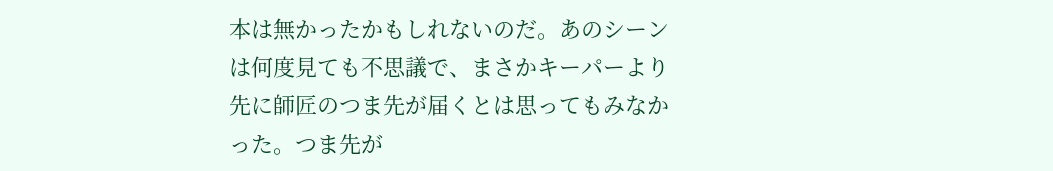本は無かったかもしれないのだ。あのシーンは何度見ても不思議で、まさかキーパーより先に師匠のつま先が届くとは思ってもみなかった。つま先が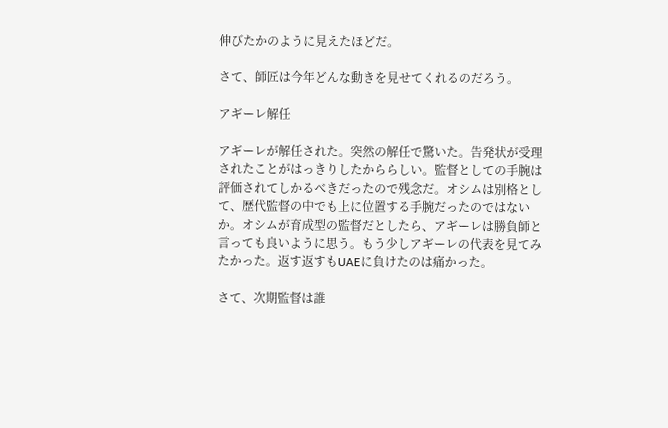伸びたかのように見えたほどだ。

さて、師匠は今年どんな動きを見せてくれるのだろう。

アギーレ解任

アギーレが解任された。突然の解任で驚いた。告発状が受理されたことがはっきりしたかららしい。監督としての手腕は評価されてしかるべきだったので残念だ。オシムは別格として、歴代監督の中でも上に位置する手腕だったのではないか。オシムが育成型の監督だとしたら、アギーレは勝負師と言っても良いように思う。もう少しアギーレの代表を見てみたかった。返す返すもUAEに負けたのは痛かった。

さて、次期監督は誰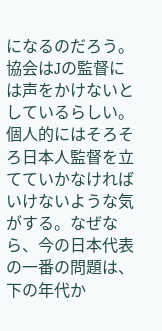になるのだろう。協会はJの監督には声をかけないとしているらしい。個人的にはそろそろ日本人監督を立てていかなければいけないような気がする。なぜなら、今の日本代表の一番の問題は、下の年代か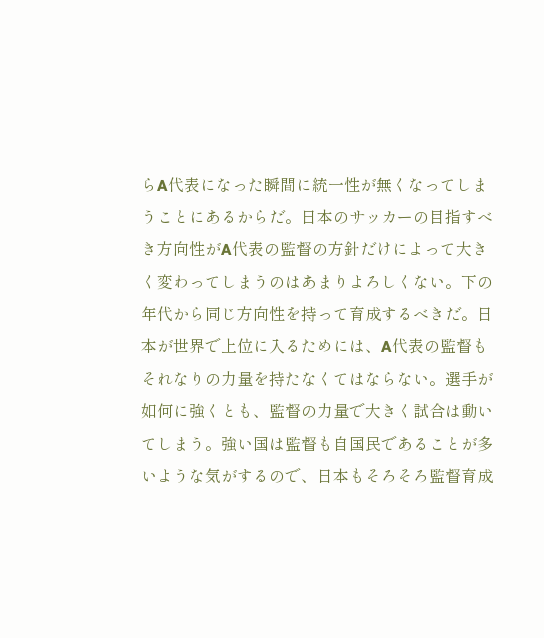らA代表になった瞬間に統一性が無くなってしまうことにあるからだ。日本のサッカーの目指すべき方向性がA代表の監督の方針だけによって大きく変わってしまうのはあまりよろしくない。下の年代から同じ方向性を持って育成するべきだ。日本が世界で上位に入るためには、A代表の監督もそれなりの力量を持たなくてはならない。選手が如何に強くとも、監督の力量で大きく試合は動いてしまう。強い国は監督も自国民であることが多いような気がするので、日本もそろそろ監督育成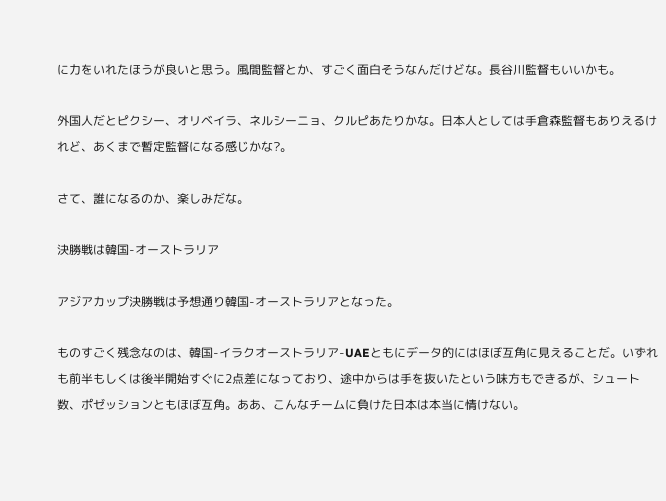に力をいれたほうが良いと思う。風間監督とか、すごく面白そうなんだけどな。長谷川監督もいいかも。

外国人だとピクシー、オリベイラ、ネルシーニョ、クルピあたりかな。日本人としては手倉森監督もありえるけれど、あくまで暫定監督になる感じかな?。

さて、誰になるのか、楽しみだな。

決勝戦は韓国-オーストラリア

アジアカップ決勝戦は予想通り韓国-オーストラリアとなった。

ものすごく残念なのは、韓国-イラクオーストラリア-UAEともにデータ的にはほぼ互角に見えることだ。いずれも前半もしくは後半開始すぐに2点差になっており、途中からは手を抜いたという味方もできるが、シュート数、ポゼッションともほぼ互角。ああ、こんなチームに負けた日本は本当に情けない。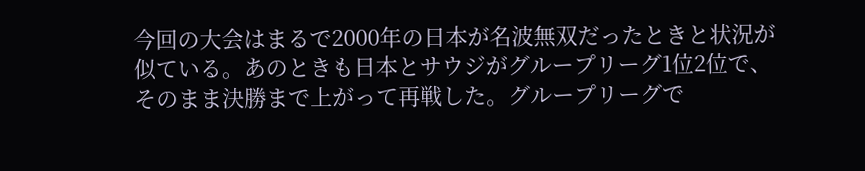今回の大会はまるで2000年の日本が名波無双だったときと状況が似ている。あのときも日本とサウジがグループリーグ1位2位で、そのまま決勝まで上がって再戦した。グループリーグで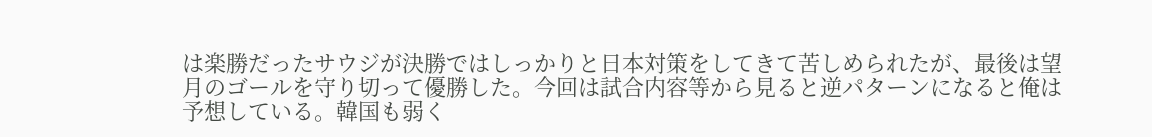は楽勝だったサウジが決勝ではしっかりと日本対策をしてきて苦しめられたが、最後は望月のゴールを守り切って優勝した。今回は試合内容等から見ると逆パターンになると俺は予想している。韓国も弱く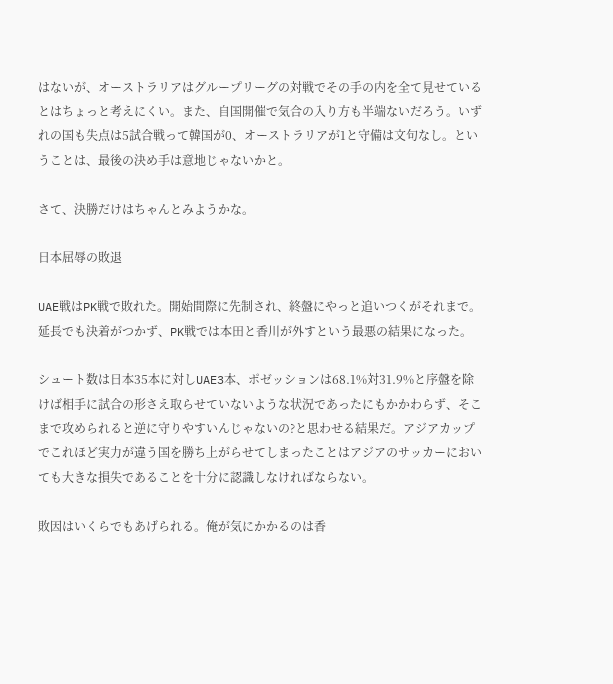はないが、オーストラリアはグループリーグの対戦でその手の内を全て見せているとはちょっと考えにくい。また、自国開催で気合の入り方も半端ないだろう。いずれの国も失点は5試合戦って韓国が0、オーストラリアが1と守備は文句なし。ということは、最後の決め手は意地じゃないかと。

さて、決勝だけはちゃんとみようかな。

日本屈辱の敗退

UAE戦はPK戦で敗れた。開始間際に先制され、終盤にやっと追いつくがそれまで。延長でも決着がつかず、PK戦では本田と香川が外すという最悪の結果になった。

シュート数は日本35本に対しUAE3本、ポゼッションは68.1%対31.9%と序盤を除けば相手に試合の形さえ取らせていないような状況であったにもかかわらず、そこまで攻められると逆に守りやすいんじゃないの?と思わせる結果だ。アジアカップでこれほど実力が違う国を勝ち上がらせてしまったことはアジアのサッカーにおいても大きな損失であることを十分に認識しなければならない。

敗因はいくらでもあげられる。俺が気にかかるのは香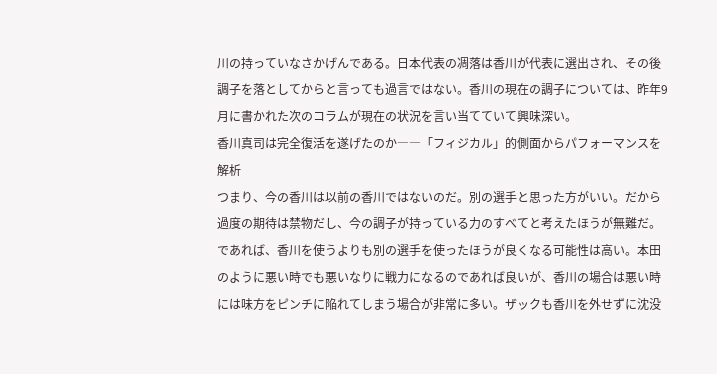川の持っていなさかげんである。日本代表の凋落は香川が代表に選出され、その後調子を落としてからと言っても過言ではない。香川の現在の調子については、昨年9月に書かれた次のコラムが現在の状況を言い当てていて興味深い。
香川真司は完全復活を遂げたのか――「フィジカル」的側面からパフォーマンスを解析
つまり、今の香川は以前の香川ではないのだ。別の選手と思った方がいい。だから過度の期待は禁物だし、今の調子が持っている力のすべてと考えたほうが無難だ。であれば、香川を使うよりも別の選手を使ったほうが良くなる可能性は高い。本田のように悪い時でも悪いなりに戦力になるのであれば良いが、香川の場合は悪い時には味方をピンチに陥れてしまう場合が非常に多い。ザックも香川を外せずに沈没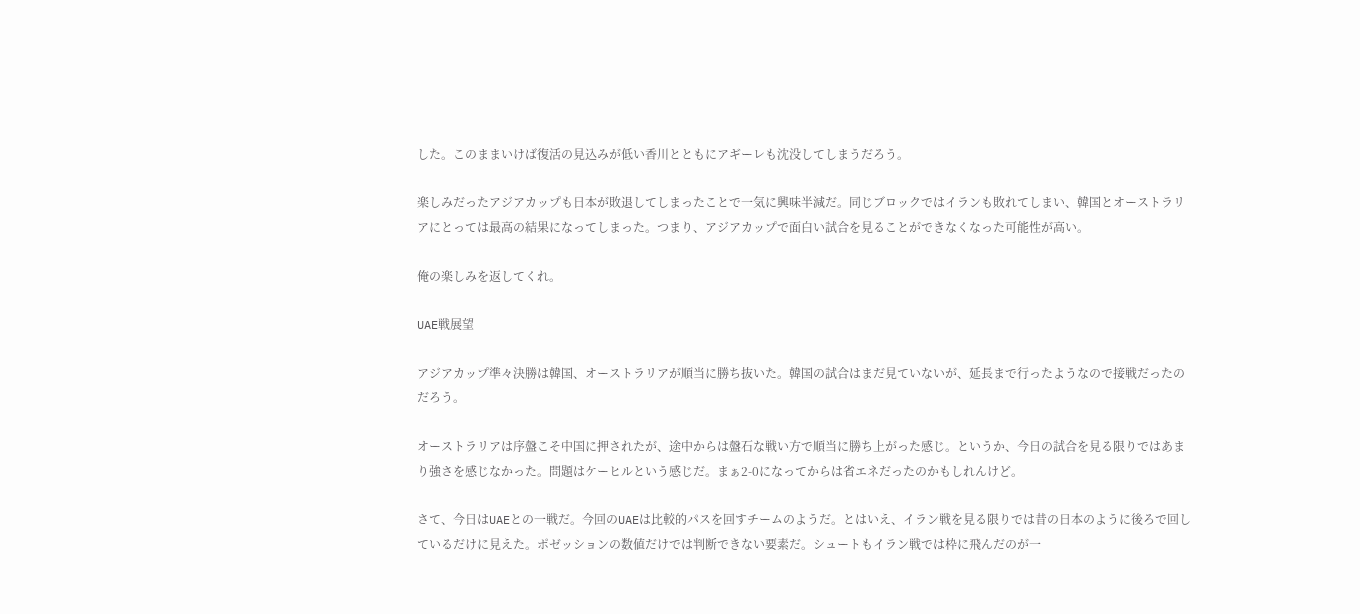した。このままいけば復活の見込みが低い香川とともにアギーレも沈没してしまうだろう。

楽しみだったアジアカップも日本が敗退してしまったことで一気に興味半減だ。同じブロックではイランも敗れてしまい、韓国とオーストラリアにとっては最高の結果になってしまった。つまり、アジアカップで面白い試合を見ることができなくなった可能性が高い。

俺の楽しみを返してくれ。

UAE戦展望

アジアカップ準々決勝は韓国、オーストラリアが順当に勝ち抜いた。韓国の試合はまだ見ていないが、延長まで行ったようなので接戦だったのだろう。

オーストラリアは序盤こそ中国に押されたが、途中からは盤石な戦い方で順当に勝ち上がった感じ。というか、今日の試合を見る限りではあまり強さを感じなかった。問題はケーヒルという感じだ。まぁ2-0になってからは省エネだったのかもしれんけど。

さて、今日はUAEとの一戦だ。今回のUAEは比較的パスを回すチームのようだ。とはいえ、イラン戦を見る限りでは昔の日本のように後ろで回しているだけに見えた。ポゼッションの数値だけでは判断できない要素だ。シュートもイラン戦では枠に飛んだのが一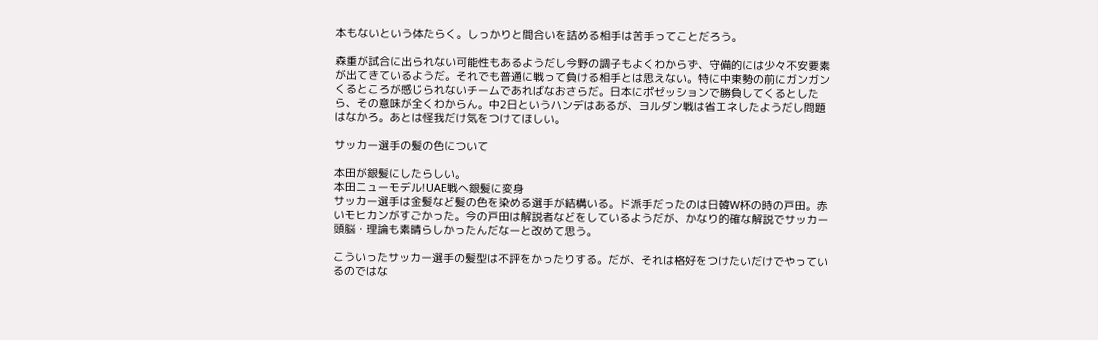本もないという体たらく。しっかりと間合いを詰める相手は苦手ってことだろう。

森重が試合に出られない可能性もあるようだし今野の調子もよくわからず、守備的には少々不安要素が出てきているようだ。それでも普通に戦って負ける相手とは思えない。特に中東勢の前にガンガンくるところが感じられないチームであればなおさらだ。日本にポゼッションで勝負してくるとしたら、その意味が全くわからん。中2日というハンデはあるが、ヨルダン戦は省エネしたようだし問題はなかろ。あとは怪我だけ気をつけてほしい。

サッカー選手の髪の色について

本田が銀髪にしたらしい。
本田ニューモデル!UAE戦へ銀髪に変身
サッカー選手は金髪など髪の色を染める選手が結構いる。ド派手だったのは日韓W杯の時の戸田。赤いモヒカンがすごかった。今の戸田は解説者などをしているようだが、かなり的確な解説でサッカー頭脳・理論も素晴らしかったんだなーと改めて思う。

こういったサッカー選手の髪型は不評をかったりする。だが、それは格好をつけたいだけでやっているのではな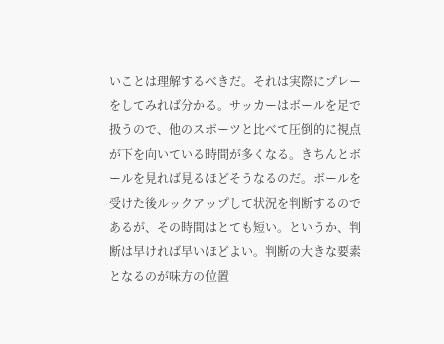いことは理解するべきだ。それは実際にプレーをしてみれば分かる。サッカーはボールを足で扱うので、他のスポーツと比べて圧倒的に視点が下を向いている時間が多くなる。きちんとボールを見れば見るほどそうなるのだ。ボールを受けた後ルックアップして状況を判断するのであるが、その時間はとても短い。というか、判断は早ければ早いほどよい。判断の大きな要素となるのが味方の位置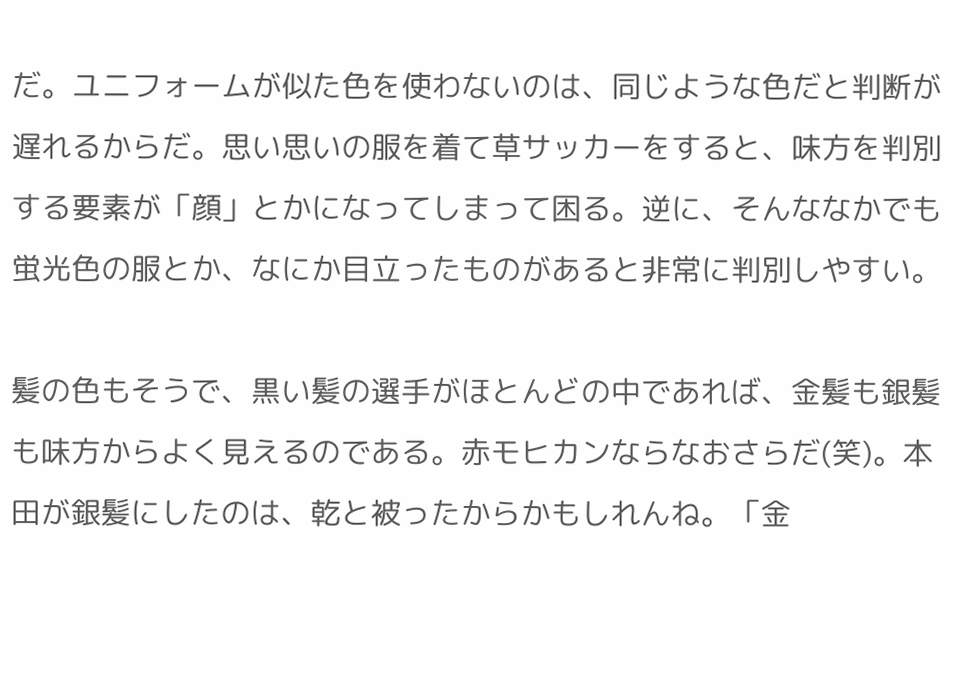だ。ユニフォームが似た色を使わないのは、同じような色だと判断が遅れるからだ。思い思いの服を着て草サッカーをすると、味方を判別する要素が「顔」とかになってしまって困る。逆に、そんななかでも蛍光色の服とか、なにか目立ったものがあると非常に判別しやすい。

髪の色もそうで、黒い髪の選手がほとんどの中であれば、金髪も銀髪も味方からよく見えるのである。赤モヒカンならなおさらだ(笑)。本田が銀髪にしたのは、乾と被ったからかもしれんね。「金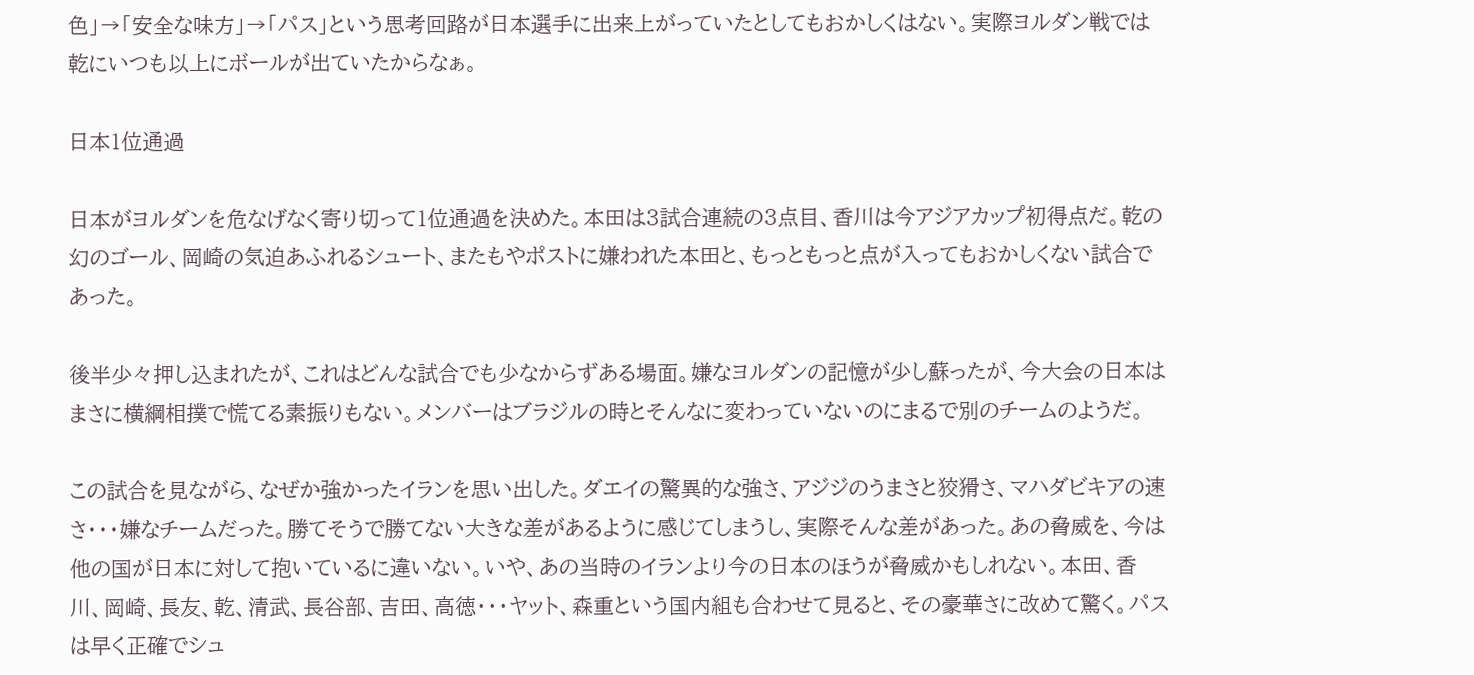色」→「安全な味方」→「パス」という思考回路が日本選手に出来上がっていたとしてもおかしくはない。実際ヨルダン戦では乾にいつも以上にボールが出ていたからなぁ。

日本1位通過

日本がヨルダンを危なげなく寄り切って1位通過を決めた。本田は3試合連続の3点目、香川は今アジアカップ初得点だ。乾の幻のゴール、岡崎の気迫あふれるシュート、またもやポストに嫌われた本田と、もっともっと点が入ってもおかしくない試合であった。

後半少々押し込まれたが、これはどんな試合でも少なからずある場面。嫌なヨルダンの記憶が少し蘇ったが、今大会の日本はまさに横綱相撲で慌てる素振りもない。メンバーはブラジルの時とそんなに変わっていないのにまるで別のチームのようだ。

この試合を見ながら、なぜか強かったイランを思い出した。ダエイの驚異的な強さ、アジジのうまさと狡猾さ、マハダビキアの速さ・・・嫌なチームだった。勝てそうで勝てない大きな差があるように感じてしまうし、実際そんな差があった。あの脅威を、今は他の国が日本に対して抱いているに違いない。いや、あの当時のイランより今の日本のほうが脅威かもしれない。本田、香川、岡崎、長友、乾、清武、長谷部、吉田、高徳・・・ヤット、森重という国内組も合わせて見ると、その豪華さに改めて驚く。パスは早く正確でシュ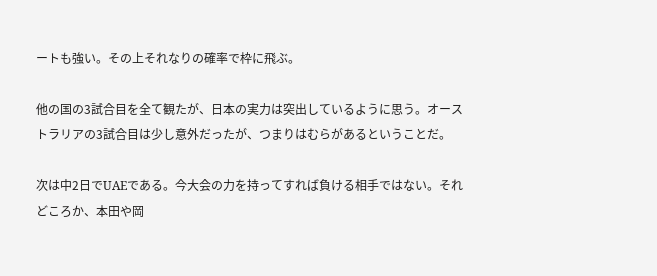ートも強い。その上それなりの確率で枠に飛ぶ。

他の国の3試合目を全て観たが、日本の実力は突出しているように思う。オーストラリアの3試合目は少し意外だったが、つまりはむらがあるということだ。

次は中2日でUAEである。今大会の力を持ってすれば負ける相手ではない。それどころか、本田や岡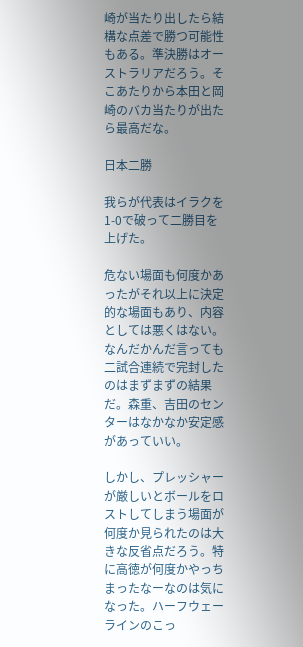崎が当たり出したら結構な点差で勝つ可能性もある。準決勝はオーストラリアだろう。そこあたりから本田と岡崎のバカ当たりが出たら最高だな。

日本二勝

我らが代表はイラクを1-0で破って二勝目を上げた。

危ない場面も何度かあったがそれ以上に決定的な場面もあり、内容としては悪くはない。なんだかんだ言っても二試合連続で完封したのはまずまずの結果だ。森重、吉田のセンターはなかなか安定感があっていい。

しかし、プレッシャーが厳しいとボールをロストしてしまう場面が何度か見られたのは大きな反省点だろう。特に高徳が何度かやっちまったなーなのは気になった。ハーフウェーラインのこっ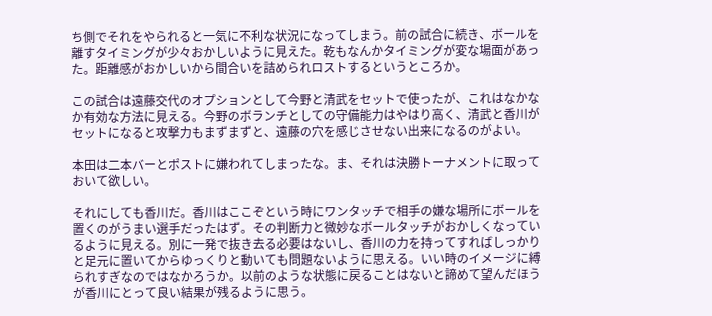ち側でそれをやられると一気に不利な状況になってしまう。前の試合に続き、ボールを離すタイミングが少々おかしいように見えた。乾もなんかタイミングが変な場面があった。距離感がおかしいから間合いを詰められロストするというところか。

この試合は遠藤交代のオプションとして今野と清武をセットで使ったが、これはなかなか有効な方法に見える。今野のボランチとしての守備能力はやはり高く、清武と香川がセットになると攻撃力もまずまずと、遠藤の穴を感じさせない出来になるのがよい。

本田は二本バーとポストに嫌われてしまったな。ま、それは決勝トーナメントに取っておいて欲しい。

それにしても香川だ。香川はここぞという時にワンタッチで相手の嫌な場所にボールを置くのがうまい選手だったはず。その判断力と微妙なボールタッチがおかしくなっているように見える。別に一発で抜き去る必要はないし、香川の力を持ってすればしっかりと足元に置いてからゆっくりと動いても問題ないように思える。いい時のイメージに縛られすぎなのではなかろうか。以前のような状態に戻ることはないと諦めて望んだほうが香川にとって良い結果が残るように思う。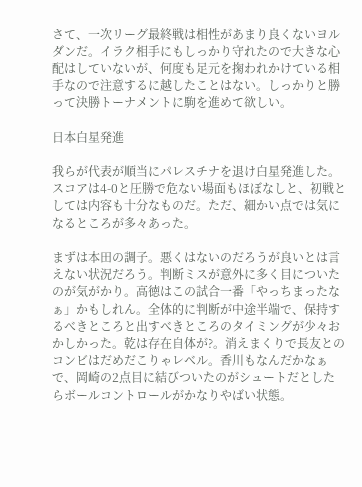さて、一次リーグ最終戦は相性があまり良くないヨルダンだ。イラク相手にもしっかり守れたので大きな心配はしていないが、何度も足元を掬われかけている相手なので注意するに越したことはない。しっかりと勝って決勝トーナメントに駒を進めて欲しい。

日本白星発進

我らが代表が順当にパレスチナを退け白星発進した。スコアは4-0と圧勝で危ない場面もほぼなしと、初戦としては内容も十分なものだ。ただ、細かい点では気になるところが多々あった。

まずは本田の調子。悪くはないのだろうが良いとは言えない状況だろう。判断ミスが意外に多く目についたのが気がかり。高徳はこの試合一番「やっちまったなぁ」かもしれん。全体的に判断が中途半端で、保持するべきところと出すべきところのタイミングが少々おかしかった。乾は存在自体が?。消えまくりで長友とのコンビはだめだこりゃレベル。香川もなんだかなぁで、岡崎の2点目に結びついたのがシュートだとしたらボールコントロールがかなりやばい状態。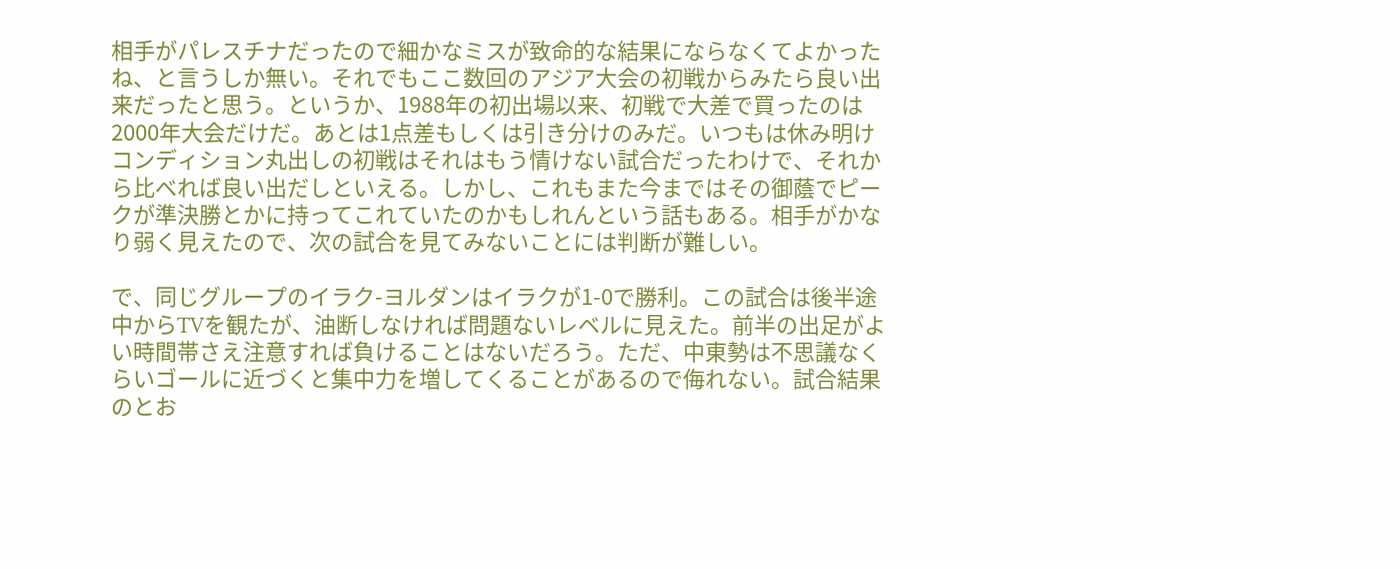相手がパレスチナだったので細かなミスが致命的な結果にならなくてよかったね、と言うしか無い。それでもここ数回のアジア大会の初戦からみたら良い出来だったと思う。というか、1988年の初出場以来、初戦で大差で買ったのは2000年大会だけだ。あとは1点差もしくは引き分けのみだ。いつもは休み明けコンディション丸出しの初戦はそれはもう情けない試合だったわけで、それから比べれば良い出だしといえる。しかし、これもまた今まではその御蔭でピークが準決勝とかに持ってこれていたのかもしれんという話もある。相手がかなり弱く見えたので、次の試合を見てみないことには判断が難しい。

で、同じグループのイラク-ヨルダンはイラクが1-0で勝利。この試合は後半途中からTVを観たが、油断しなければ問題ないレベルに見えた。前半の出足がよい時間帯さえ注意すれば負けることはないだろう。ただ、中東勢は不思議なくらいゴールに近づくと集中力を増してくることがあるので侮れない。試合結果のとお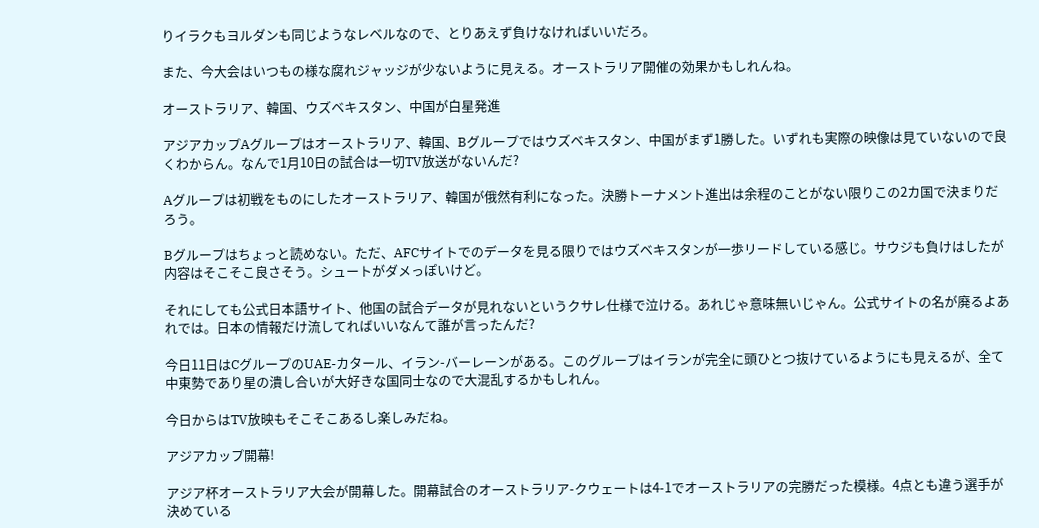りイラクもヨルダンも同じようなレベルなので、とりあえず負けなければいいだろ。

また、今大会はいつもの様な腐れジャッジが少ないように見える。オーストラリア開催の効果かもしれんね。

オーストラリア、韓国、ウズベキスタン、中国が白星発進

アジアカップAグループはオーストラリア、韓国、Bグループではウズベキスタン、中国がまず1勝した。いずれも実際の映像は見ていないので良くわからん。なんで1月10日の試合は一切TV放送がないんだ?

Aグループは初戦をものにしたオーストラリア、韓国が俄然有利になった。決勝トーナメント進出は余程のことがない限りこの2カ国で決まりだろう。

Bグループはちょっと読めない。ただ、AFCサイトでのデータを見る限りではウズベキスタンが一歩リードしている感じ。サウジも負けはしたが内容はそこそこ良さそう。シュートがダメっぽいけど。

それにしても公式日本語サイト、他国の試合データが見れないというクサレ仕様で泣ける。あれじゃ意味無いじゃん。公式サイトの名が廃るよあれでは。日本の情報だけ流してればいいなんて誰が言ったんだ?

今日11日はCグループのUAE-カタール、イラン-バーレーンがある。このグループはイランが完全に頭ひとつ抜けているようにも見えるが、全て中東勢であり星の潰し合いが大好きな国同士なので大混乱するかもしれん。

今日からはTV放映もそこそこあるし楽しみだね。

アジアカップ開幕!

アジア杯オーストラリア大会が開幕した。開幕試合のオーストラリア-クウェートは4-1でオーストラリアの完勝だった模様。4点とも違う選手が決めている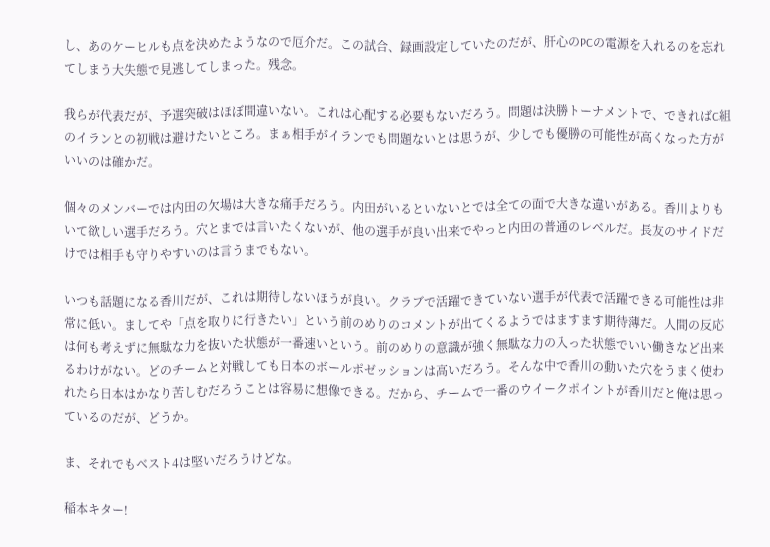し、あのケーヒルも点を決めたようなので厄介だ。この試合、録画設定していたのだが、肝心のPCの電源を入れるのを忘れてしまう大失態で見逃してしまった。残念。

我らが代表だが、予選突破はほぼ間違いない。これは心配する必要もないだろう。問題は決勝トーナメントで、できればC組のイランとの初戦は避けたいところ。まぁ相手がイランでも問題ないとは思うが、少しでも優勝の可能性が高くなった方がいいのは確かだ。

個々のメンバーでは内田の欠場は大きな痛手だろう。内田がいるといないとでは全ての面で大きな違いがある。香川よりもいて欲しい選手だろう。穴とまでは言いたくないが、他の選手が良い出来でやっと内田の普通のレベルだ。長友のサイドだけでは相手も守りやすいのは言うまでもない。

いつも話題になる香川だが、これは期待しないほうが良い。クラブで活躍できていない選手が代表で活躍できる可能性は非常に低い。ましてや「点を取りに行きたい」という前のめりのコメントが出てくるようではますます期待薄だ。人間の反応は何も考えずに無駄な力を抜いた状態が一番速いという。前のめりの意識が強く無駄な力の入った状態でいい働きなど出来るわけがない。どのチームと対戦しても日本のボールポゼッションは高いだろう。そんな中で香川の動いた穴をうまく使われたら日本はかなり苦しむだろうことは容易に想像できる。だから、チームで一番のウイークポイントが香川だと俺は思っているのだが、どうか。

ま、それでもベスト4は堅いだろうけどな。

稲本キター!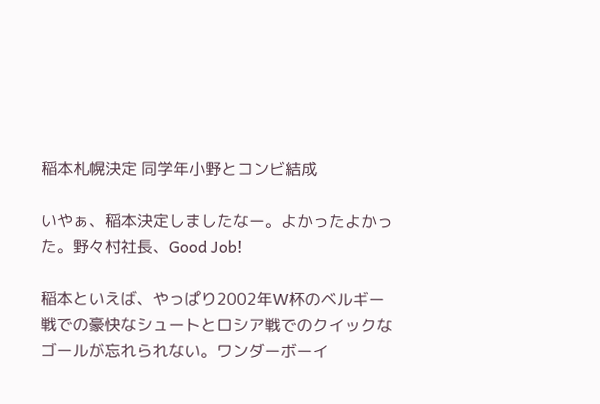稲本札幌決定 同学年小野とコンビ結成

いやぁ、稲本決定しましたなー。よかったよかった。野々村社長、Good Job!

稲本といえば、やっぱり2002年W杯のベルギー戦での豪快なシュートとロシア戦でのクイックなゴールが忘れられない。ワンダーボーイ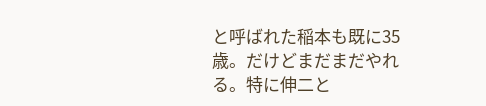と呼ばれた稲本も既に35歳。だけどまだまだやれる。特に伸二と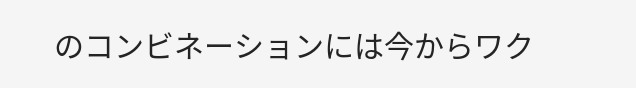のコンビネーションには今からワク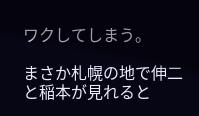ワクしてしまう。

まさか札幌の地で伸二と稲本が見れると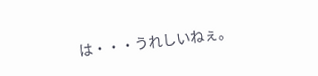は・・・うれしいねぇ。